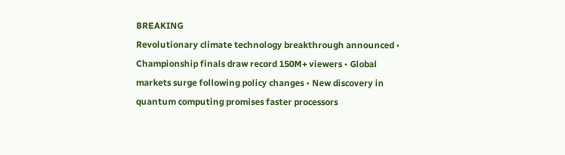BREAKING
Revolutionary climate technology breakthrough announced • Championship finals draw record 150M+ viewers • Global markets surge following policy changes • New discovery in quantum computing promises faster processors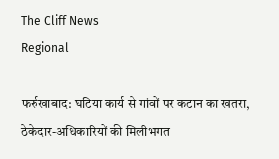The Cliff News
Regional

फर्रुखाबाद: घटिया कार्य से गांवों पर कटान का खतरा, ठेकेदार-अधिकारियों की मिलीभगत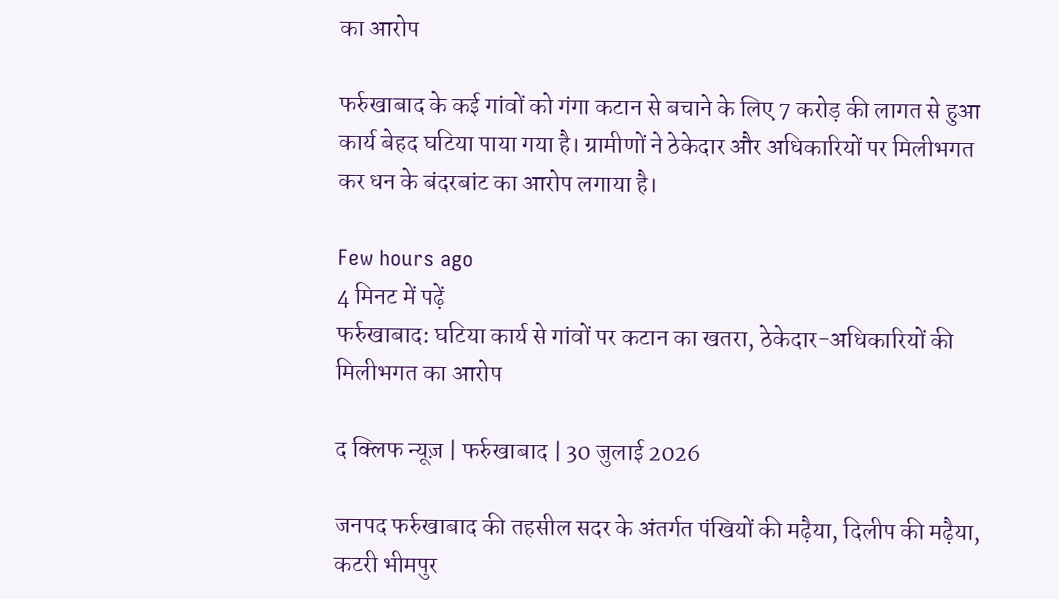का आरोप

फर्रुखाबाद के कई गांवों को गंगा कटान से बचाने के लिए 7 करोड़ की लागत से हुआ कार्य बेहद घटिया पाया गया है। ग्रामीणों ने ठेकेदार और अधिकारियों पर मिलीभगत कर धन के बंदरबांट का आरोप लगाया है।

Few hours ago
4 मिनट में पढ़ें
फर्रुखाबाद: घटिया कार्य से गांवों पर कटान का खतरा, ठेकेदार-अधिकारियों की मिलीभगत का आरोप

द क्लिफ न्यूज़ | फर्रुखाबाद | 30 जुलाई 2026

जनपद फर्रुखाबाद की तहसील सदर के अंतर्गत पंखियों की मढ़ैया, दिलीप की मढ़ैया, कटरी भीमपुर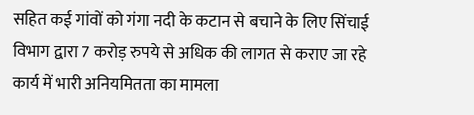सहित कई गांवों को गंगा नदी के कटान से बचाने के लिए सिंचाई विभाग द्वारा 7 करोड़ रुपये से अधिक की लागत से कराए जा रहे कार्य में भारी अनियमितता का मामला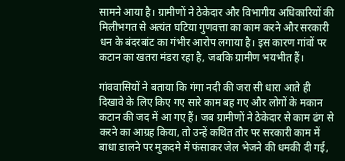सामने आया है। ग्रामीणों ने ठेकेदार और विभागीय अधिकारियों की मिलीभगत से अत्यंत घटिया गुणवत्ता का काम करने और सरकारी धन के बंदरबांट का गंभीर आरोप लगाया है। इस कारण गांवों पर कटान का खतरा मंडरा रहा है, जबकि ग्रामीण भयभीत हैं।

गांववासियों ने बताया कि गंगा नदी की जरा सी धारा आते ही दिखावे के लिए किए गए सारे काम बह गए और लोगों के मकान कटान की जद में आ गए हैं। जब ग्रामीणों ने ठेकेदार से काम ढंग से करने का आग्रह किया, तो उन्हें कथित तौर पर सरकारी काम में बाधा डालने पर मुकदमे में फंसाकर जेल भेजने की धमकी दी गई,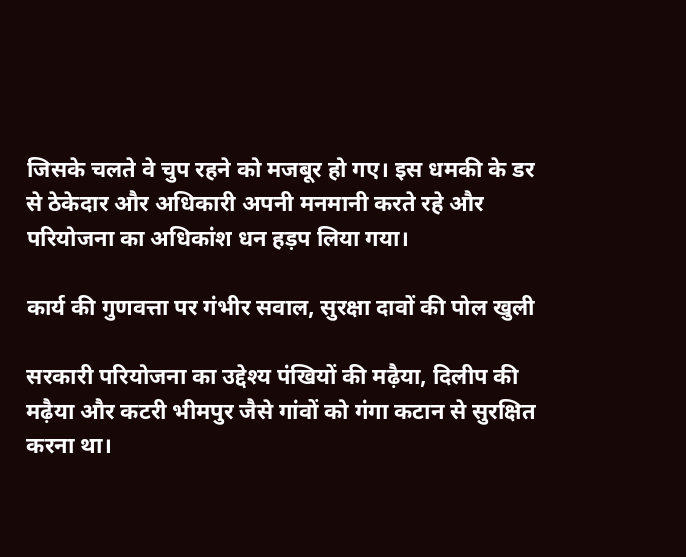जिसके चलते वे चुप रहने को मजबूर हो गए। इस धमकी के डर से ठेकेदार और अधिकारी अपनी मनमानी करते रहे और परियोजना का अधिकांश धन हड़प लिया गया।

कार्य की गुणवत्ता पर गंभीर सवाल, सुरक्षा दावों की पोल खुली

सरकारी परियोजना का उद्देश्य पंखियों की मढ़ैया, दिलीप की मढ़ैया और कटरी भीमपुर जैसे गांवों को गंगा कटान से सुरक्षित करना था।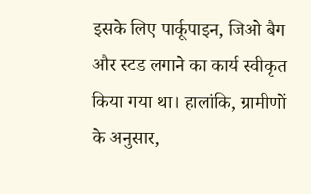इसके लिए पार्कूपाइन, जिओ बैग और स्टड लगाने का कार्य स्वीकृत किया गया था। हालांकि, ग्रामीणों के अनुसार,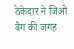ठेकेदार ने जिओ बैग की जगह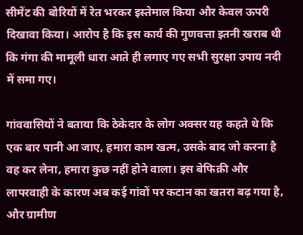सीमेंट की बोरियों में रेत भरकर इस्तेमाल किया और केवल ऊपरी दिखावा किया। आरोप है कि इस कार्य की गुणवत्ता इतनी खराब थी कि गंगा की मामूली धारा आते ही लगाए गए सभी सुरक्षा उपाय नदी में समा गए।

गांववासियों ने बताया कि ठेकेदार के लोग अक्सर यह कहते थे कि एक बार पानी आ जाए, हमारा काम खत्म, उसके बाद जो करना है वह कर लेना, हमारा कुछ नहीं होने वाला। इस बेफिक्री और लापरवाही के कारण अब कई गांवों पर कटान का खतरा बढ़ गया है, और ग्रामीण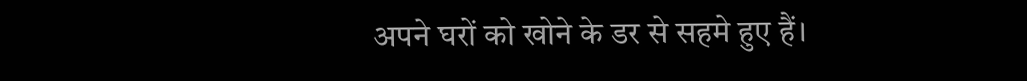अपने घरों को खोने के डर से सहमे हुए हैं।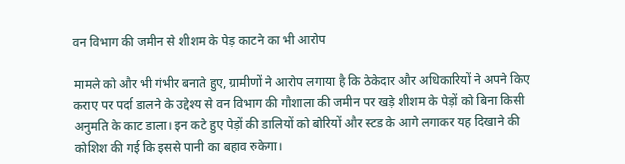वन विभाग की जमीन से शीशम के पेड़ काटने का भी आरोप

मामले को और भी गंभीर बनाते हुए, ग्रामीणों ने आरोप लगाया है कि ठेकेदार और अधिकारियों ने अपने किए कराए पर पर्दा डालने के उद्देश्य से वन विभाग की गौशाला की जमीन पर खड़े शीशम के पेड़ों को बिना किसी अनुमति के काट डाला। इन कटे हुए पेड़ों की डालियों को बोरियों और स्टड के आगे लगाकर यह दिखाने की कोशिश की गई कि इससे पानी का बहाव रुकेगा।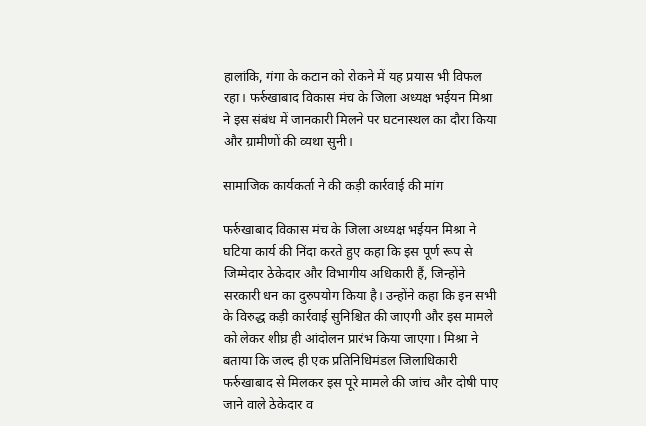हालांकि, गंगा के कटान को रोकने में यह प्रयास भी विफल रहा। फर्रुखाबाद विकास मंच के जिला अध्यक्ष भईयन मिश्रा ने इस संबंध में जानकारी मिलने पर घटनास्थल का दौरा किया और ग्रामीणों की व्यथा सुनी।

सामाजिक कार्यकर्ता ने की कड़ी कार्रवाई की मांग

फर्रुखाबाद विकास मंच के जिला अध्यक्ष भईयन मिश्रा ने घटिया कार्य की निंदा करते हुए कहा कि इस पूर्ण रूप से जिम्मेदार ठेकेदार और विभागीय अधिकारी हैं, जिन्होंने सरकारी धन का दुरुपयोग किया है। उन्होंने कहा कि इन सभी के विरुद्ध कड़ी कार्रवाई सुनिश्चित की जाएगी और इस मामले को लेकर शीघ्र ही आंदोलन प्रारंभ किया जाएगा। मिश्रा ने बताया कि जल्द ही एक प्रतिनिधिमंडल जिलाधिकारी फर्रुखाबाद से मिलकर इस पूरे मामले की जांच और दोषी पाए जाने वाले ठेकेदार व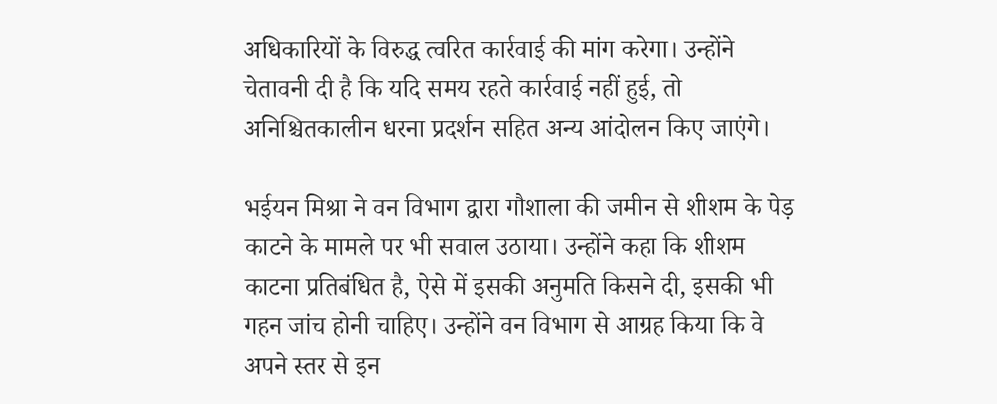अधिकारियों के विरुद्ध त्वरित कार्रवाई की मांग करेगा। उन्होंने चेतावनी दी है कि यदि समय रहते कार्रवाई नहीं हुई, तो अनिश्चितकालीन धरना प्रदर्शन सहित अन्य आंदोलन किए जाएंगे।

भईयन मिश्रा ने वन विभाग द्वारा गौशाला की जमीन से शीशम के पेड़ काटने के मामले पर भी सवाल उठाया। उन्होंने कहा कि शीशम काटना प्रतिबंधित है, ऐसे में इसकी अनुमति किसने दी, इसकी भी गहन जांच होनी चाहिए। उन्होंने वन विभाग से आग्रह किया कि वे अपने स्तर से इन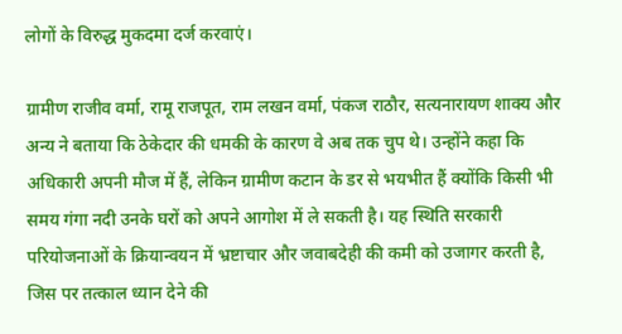लोगों के विरुद्ध मुकदमा दर्ज करवाएं।

ग्रामीण राजीव वर्मा, रामू राजपूत, राम लखन वर्मा, पंकज राठौर, सत्यनारायण शाक्य और अन्य ने बताया कि ठेकेदार की धमकी के कारण वे अब तक चुप थे। उन्होंने कहा कि अधिकारी अपनी मौज में हैं, लेकिन ग्रामीण कटान के डर से भयभीत हैं क्योंकि किसी भी समय गंगा नदी उनके घरों को अपने आगोश में ले सकती है। यह स्थिति सरकारी परियोजनाओं के क्रियान्वयन में भ्रष्टाचार और जवाबदेही की कमी को उजागर करती है, जिस पर तत्काल ध्यान देने की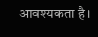आवश्यकता है।